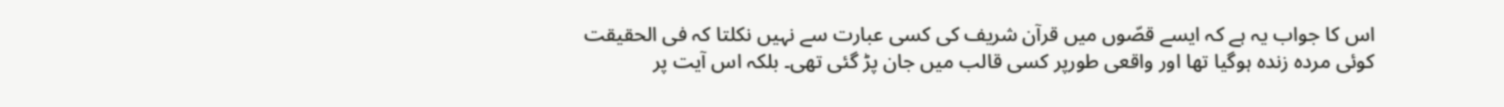اس کا جواب یہ ہے کہ ایسے قصّوں میں قرآن شریف کی کسی عبارت سے نہیں نکلتا کہ فی الحقیقت کوئی مردہ زندہ ہوگیا تھا اور واقعی طورپر کسی قالب میں جان پڑ گئی تھی۔ بلکہ اس آیت پر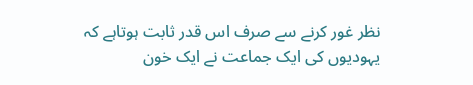نظر غور کرنے سے صرف اس قدر ثابت ہوتاہے کہ یہودیوں کی ایک جماعت نے ایک خون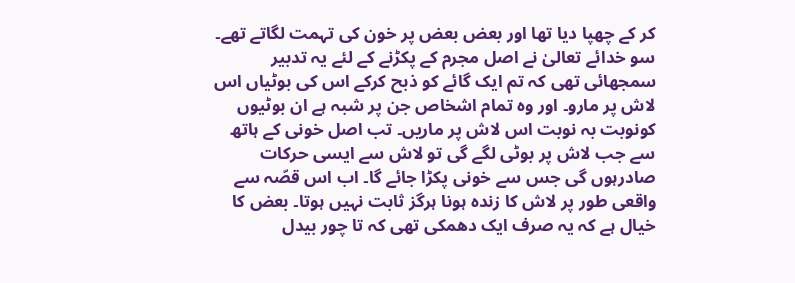کر کے چھپا دیا تھا اور بعض بعض پر خون کی تہمت لگاتے تھے۔ سو خدائے تعالیٰ نے اصل مجرم کے پکڑنے کے لئے یہ تدبیر سمجھائی تھی کہ تم ایک گائے کو ذبح کرکے اس کی بوٹیاں اس لاش پر مارو۔ اور وہ تمام اشخاص جن پر شبہ ہے ان بوٹیوں کونوبت بہ نوبت اس لاش پر ماریں۔ تب اصل خونی کے ہاتھ سے جب لاش پر بوٹی لگے گی تو لاش سے ایسی حرکات صادرہوں گی جس سے خونی پکڑا جائے گا۔ اب اس قصّہ سے واقعی طور پر لاش کا زندہ ہونا ہرگز ثابت نہیں ہوتا۔ بعض کا خیال ہے کہ یہ صرف ایک دھمکی تھی کہ تا چور بیدل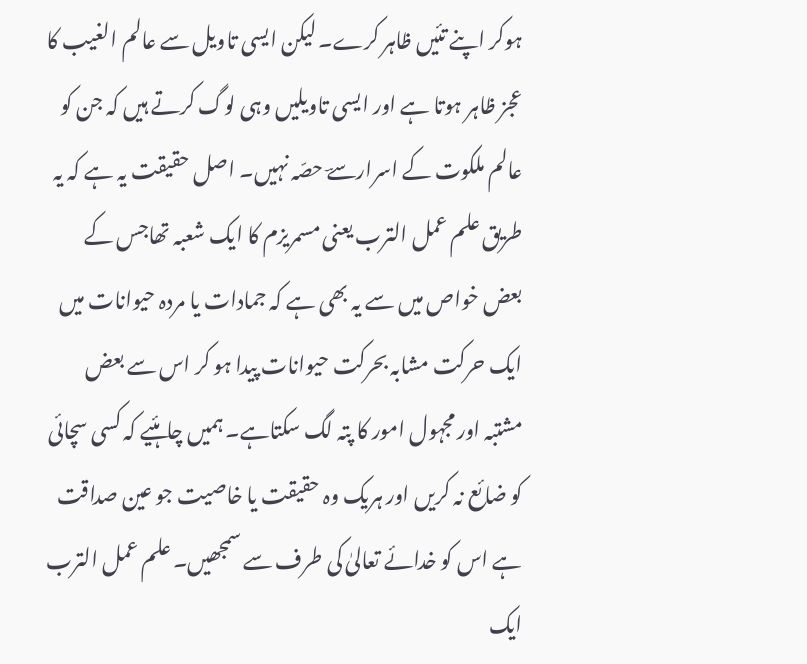ہوکر اپنے تئیں ظاہر کرے۔ لیکن ایسی تاویل سے عالم الغیب کا عجز ظاہر ہوتا ہے اور ایسی تاویلیں وہی لوگ کرتے ہیں کہ جن کو عالم ملکوت کے اسرارسےؔ حصّہ نہیں۔ اصل حقیقت یہ ہے کہ یہ طریق علم عمل الترب یعنی مسمریزم کا ایک شعبہ تھاجس کے بعض خواص میں سے یہ بھی ہے کہ جمادات یا مردہ حیوانات میں ایک حرکت مشابہ بحرکت حیوانات پیدا ہو کر اس سے بعض مشتبہ اور مجہول امور کا پتہ لگ سکتاہے۔ ہمیں چاہئیے کہ کسی سچائی کو ضائع نہ کریں اور ہریک وہ حقیقت یا خاصیت جو عین صداقت ہے اس کو خدائے تعالیٰ کی طرف سے سمجھیں۔ علم عمل الترب ایک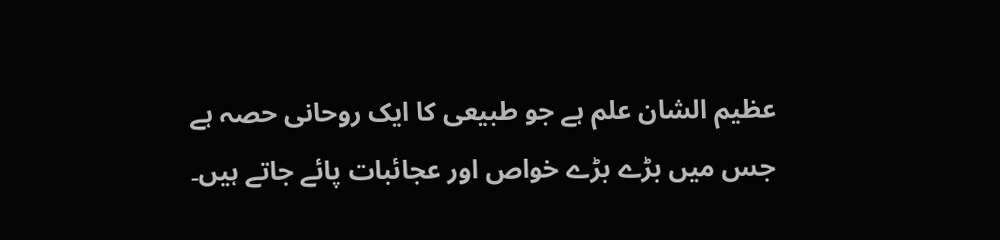عظیم الشان علم ہے جو طبیعی کا ایک روحانی حصہ ہے جس میں بڑے بڑے خواص اور عجائبات پائے جاتے ہیں۔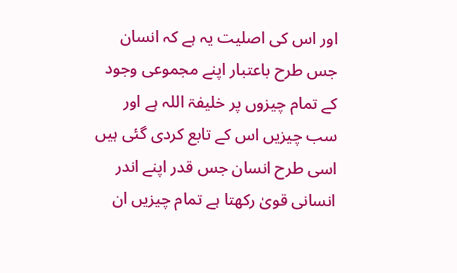اور اس کی اصلیت یہ ہے کہ انسان جس طرح باعتبار اپنے مجموعی وجود کے تمام چیزوں پر خلیفۃ اللہ ہے اور سب چیزیں اس کے تابع کردی گئی ہیں اسی طرح انسان جس قدر اپنے اندر انسانی قویٰ رکھتا ہے تمام چیزیں ان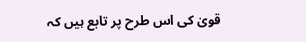قویٰ کی اس طرح پر تابع ہیں کہ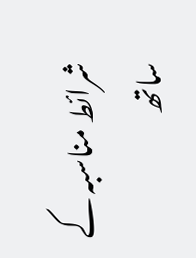شرائط مناسبہ کے ساتھ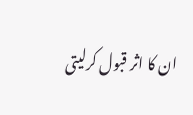ان کا اثر قبول کرلیتی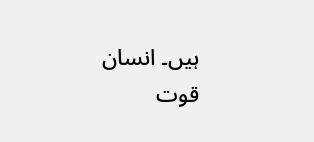ہیں۔ انسان قوت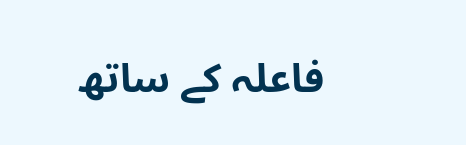فاعلہ کے ساتھ